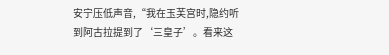安宁压低声音,“我在玉芙宫时,隐约听到阿古拉提到了‘三皇子’。看来这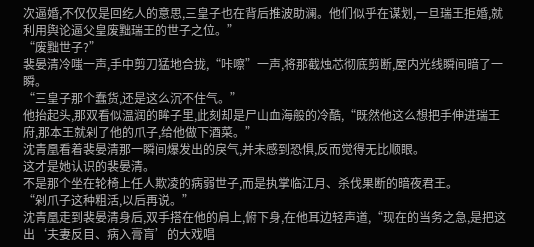次逼婚,不仅仅是回纥人的意思,三皇子也在背后推波助澜。他们似乎在谋划,一旦瑞王拒婚,就利用舆论逼父皇废黜瑞王的世子之位。”
“废黜世子?”
裴晏清冷嗤一声,手中剪刀猛地合拢,“咔嚓”一声,将那截烛芯彻底剪断,屋内光线瞬间暗了一瞬。
“三皇子那个蠢货,还是这么沉不住气。”
他抬起头,那双看似温润的眸子里,此刻却是尸山血海般的冷酷,“既然他这么想把手伸进瑞王府,那本王就剁了他的爪子,给他做下酒菜。”
沈青凰看着裴晏清那一瞬间爆发出的戾气,并未感到恐惧,反而觉得无比顺眼。
这才是她认识的裴晏清。
不是那个坐在轮椅上任人欺凌的病弱世子,而是执掌临江月、杀伐果断的暗夜君王。
“剁爪子这种粗活,以后再说。”
沈青凰走到裴晏清身后,双手搭在他的肩上,俯下身,在他耳边轻声道,“现在的当务之急,是把这出‘夫妻反目、病入膏肓’的大戏唱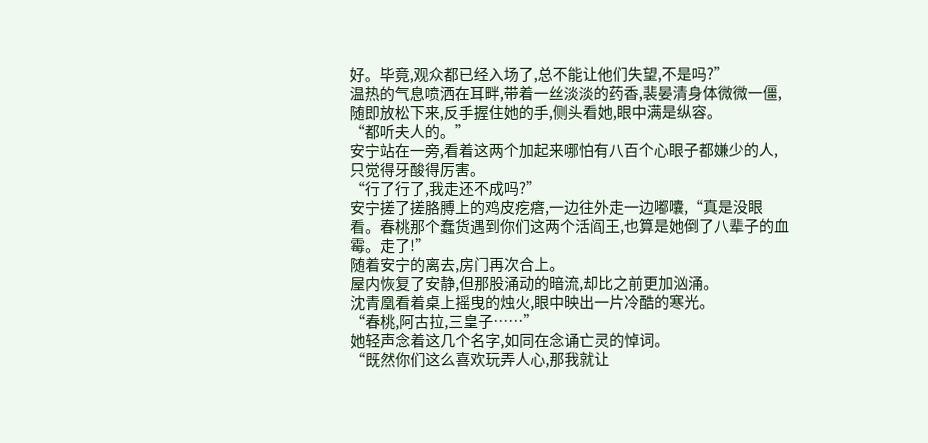好。毕竟,观众都已经入场了,总不能让他们失望,不是吗?”
温热的气息喷洒在耳畔,带着一丝淡淡的药香,裴晏清身体微微一僵,随即放松下来,反手握住她的手,侧头看她,眼中满是纵容。
“都听夫人的。”
安宁站在一旁,看着这两个加起来哪怕有八百个心眼子都嫌少的人,只觉得牙酸得厉害。
“行了行了,我走还不成吗?”
安宁搓了搓胳膊上的鸡皮疙瘩,一边往外走一边嘟囔,“真是没眼看。春桃那个蠢货遇到你们这两个活阎王,也算是她倒了八辈子的血霉。走了!”
随着安宁的离去,房门再次合上。
屋内恢复了安静,但那股涌动的暗流,却比之前更加汹涌。
沈青凰看着桌上摇曳的烛火,眼中映出一片冷酷的寒光。
“春桃,阿古拉,三皇子……”
她轻声念着这几个名字,如同在念诵亡灵的悼词。
“既然你们这么喜欢玩弄人心,那我就让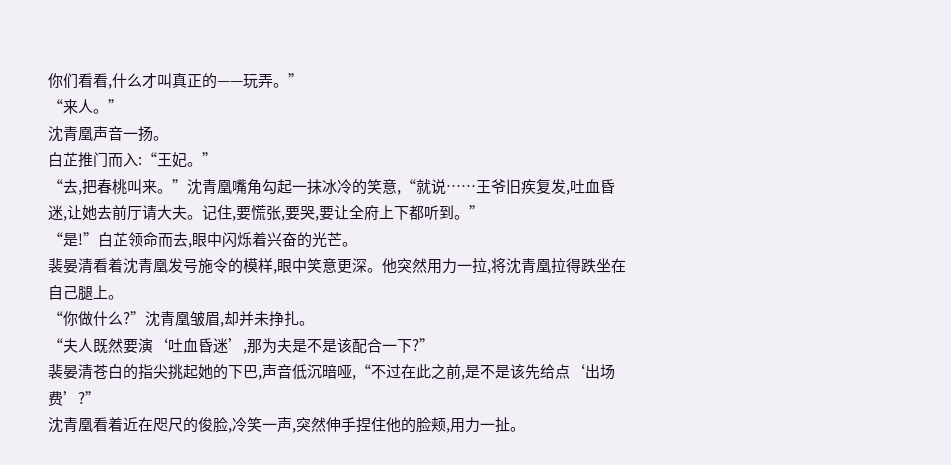你们看看,什么才叫真正的——玩弄。”
“来人。”
沈青凰声音一扬。
白芷推门而入:“王妃。”
“去,把春桃叫来。”沈青凰嘴角勾起一抹冰冷的笑意,“就说……王爷旧疾复发,吐血昏迷,让她去前厅请大夫。记住,要慌张,要哭,要让全府上下都听到。”
“是!”白芷领命而去,眼中闪烁着兴奋的光芒。
裴晏清看着沈青凰发号施令的模样,眼中笑意更深。他突然用力一拉,将沈青凰拉得跌坐在自己腿上。
“你做什么?”沈青凰皱眉,却并未挣扎。
“夫人既然要演‘吐血昏迷’,那为夫是不是该配合一下?”
裴晏清苍白的指尖挑起她的下巴,声音低沉暗哑,“不过在此之前,是不是该先给点‘出场费’?”
沈青凰看着近在咫尺的俊脸,冷笑一声,突然伸手捏住他的脸颊,用力一扯。